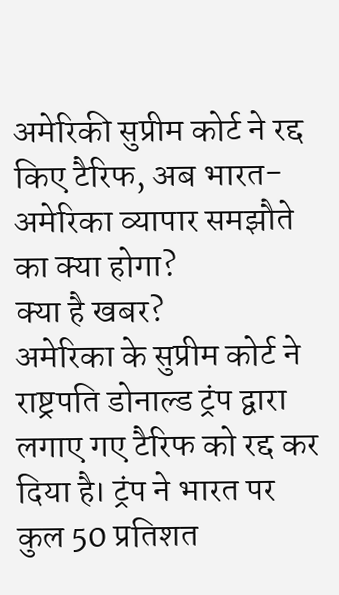अमेरिकी सुप्रीम कोर्ट ने रद्द किए टैरिफ, अब भारत-अमेरिका व्यापार समझौते का क्या होगा?
क्या है खबर?
अमेरिका के सुप्रीम कोर्ट ने राष्ट्रपति डोनाल्ड ट्रंप द्वारा लगाए गए टैरिफ को रद्द कर दिया है। ट्रंप ने भारत पर कुल 50 प्रतिशत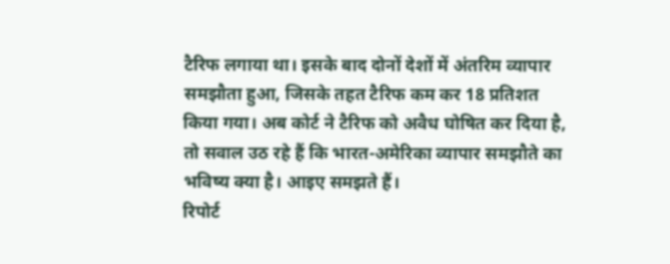टैरिफ लगाया था। इसके बाद दोनों देशों में अंतरिम व्यापार समझौता हुआ, जिसके तहत टैरिफ कम कर 18 प्रतिशत किया गया। अब कोर्ट ने टैरिफ को अवैध घोषित कर दिया है, तो सवाल उठ रहे हैं कि भारत-अमेरिका व्यापार समझौते का भविष्य क्या है। आइए समझते हैं।
रिपोर्ट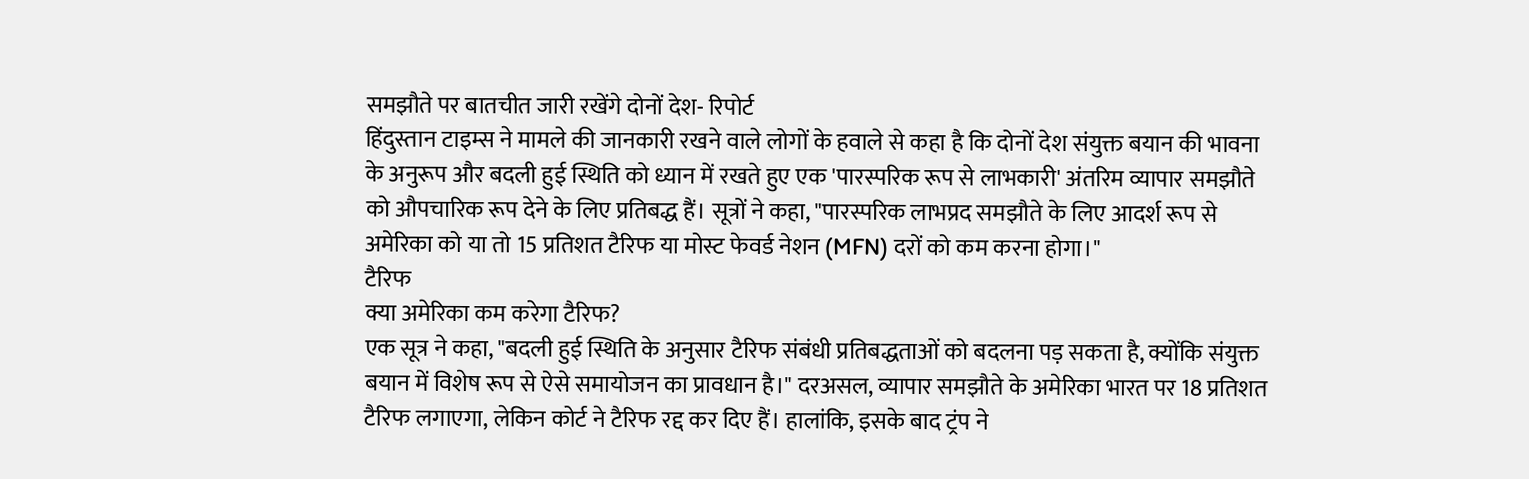समझौते पर बातचीत जारी रखेंगे दोनों देश- रिपोर्ट
हिंदुस्तान टाइम्स ने मामले की जानकारी रखने वाले लोगों के हवाले से कहा है कि दोनों देश संयुक्त बयान की भावना के अनुरूप और बदली हुई स्थिति को ध्यान में रखते हुए एक 'पारस्परिक रूप से लाभकारी' अंतरिम व्यापार समझौते को औपचारिक रूप देने के लिए प्रतिबद्ध हैं। सूत्रों ने कहा, "पारस्परिक लाभप्रद समझौते के लिए आदर्श रूप से अमेरिका को या तो 15 प्रतिशत टैरिफ या मोस्ट फेवर्ड नेशन (MFN) दरों को कम करना होगा।"
टैरिफ
क्या अमेरिका कम करेगा टैरिफ?
एक सूत्र ने कहा, "बदली हुई स्थिति के अनुसार टैरिफ संबंधी प्रतिबद्धताओं को बदलना पड़ सकता है, क्योंकि संयुक्त बयान में विशेष रूप से ऐसे समायोजन का प्रावधान है।" दरअसल, व्यापार समझौते के अमेरिका भारत पर 18 प्रतिशत टैरिफ लगाएगा, लेकिन कोर्ट ने टैरिफ रद्द कर दिए हैं। हालांकि, इसके बाद ट्रंप ने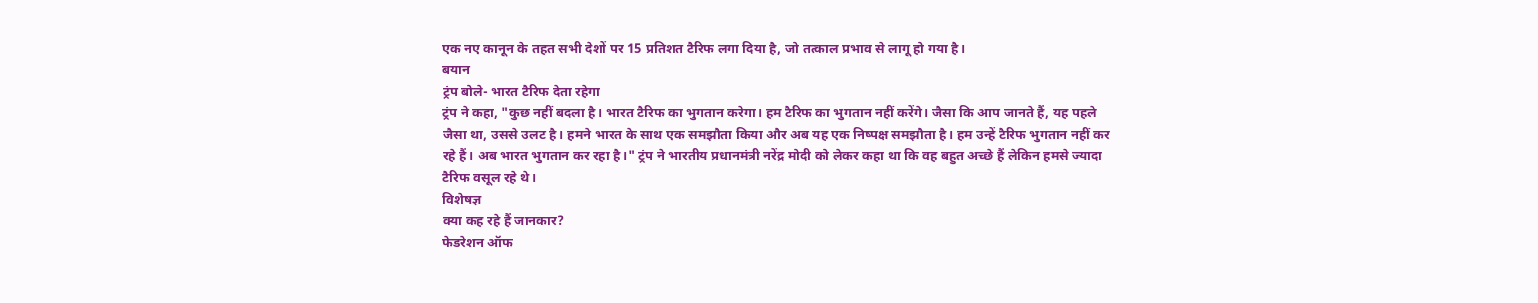एक नए कानून के तहत सभी देशों पर 15 प्रतिशत टैरिफ लगा दिया है, जो तत्काल प्रभाव से लागू हो गया है।
बयान
ट्रंप बोले- भारत टैरिफ देता रहेगा
ट्रंप ने कहा, "कुछ नहीं बदला है। भारत टैरिफ का भुगतान करेगा। हम टैरिफ का भुगतान नहीं करेंगे। जैसा कि आप जानते हैं, यह पहले जैसा था, उससे उलट है। हमने भारत के साथ एक समझौता किया और अब यह एक निष्पक्ष समझौता है। हम उन्हें टैरिफ भुगतान नहीं कर रहे हैं। अब भारत भुगतान कर रहा है।" ट्रंप ने भारतीय प्रधानमंत्री नरेंद्र मोदी को लेकर कहा था कि वह बहुत अच्छे हैं लेकिन हमसे ज्यादा टैरिफ वसूल रहे थे।
विशेषज्ञ
क्या कह रहे हैं जानकार?
फेडरेशन ऑफ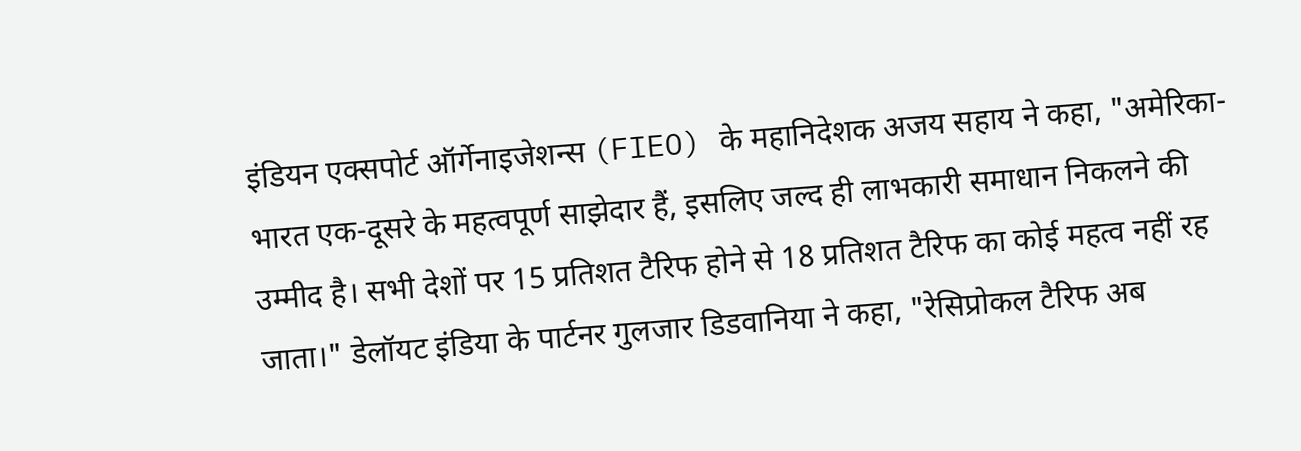इंडियन एक्सपोर्ट ऑर्गेनाइजेशन्स (FIEO) के महानिदेशक अजय सहाय ने कहा, "अमेरिका-भारत एक-दूसरे के महत्वपूर्ण साझेदार हैं, इसलिए जल्द ही लाभकारी समाधान निकलने की उम्मीद है। सभी देशों पर 15 प्रतिशत टैरिफ होने से 18 प्रतिशत टैरिफ का कोई महत्व नहीं रह जाता।" डेलॉयट इंडिया के पार्टनर गुलजार डिडवानिया ने कहा, "रेसिप्रोकल टैरिफ अब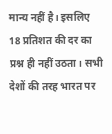मान्य नहीं है। इसलिए 18 प्रतिशत की दर का प्रश्न ही नहीं उठता। सभी देशों की तरह भारत पर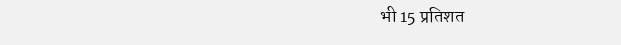भी 15 प्रतिशत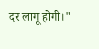दर लागू होगी।"